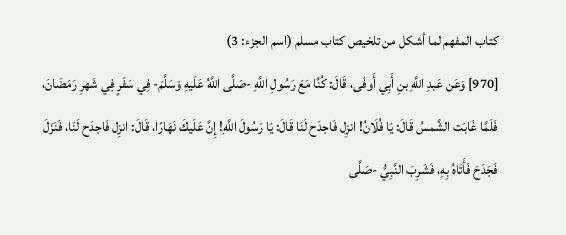كتاب المفهم لما أشكل من تلخيص كتاب مسلم (اسم الجزء: 3)
[970] وَعَن عَبدِ اللَّهِ بنِ أَبِي أَوفَى، قَالَ: كُنَّا مَعَ رَسُولِ اللَّهِ -صَلَّى اللَّهُ عَلَيهِ وَسَلَّمَ- فِي سَفَرٍ فِي شَهرِ رَمَضَانَ، فَلَمَّا غَابَت الشَّمسُ قَالَ: يَا فُلَانُ! انزِل فَاجدَح لَنَا قَالَ: يَا رَسُولَ اللَّهِ! إِنَّ عَلَيكَ نَهَارًا، قَالَ: انزِل فَاجدَح لَنَا، فَنَزَلَ فَجَدَحَ فَأَتَاهُ بِهِ، فَشَرِبَ النَّبِيُّ -صَلَّى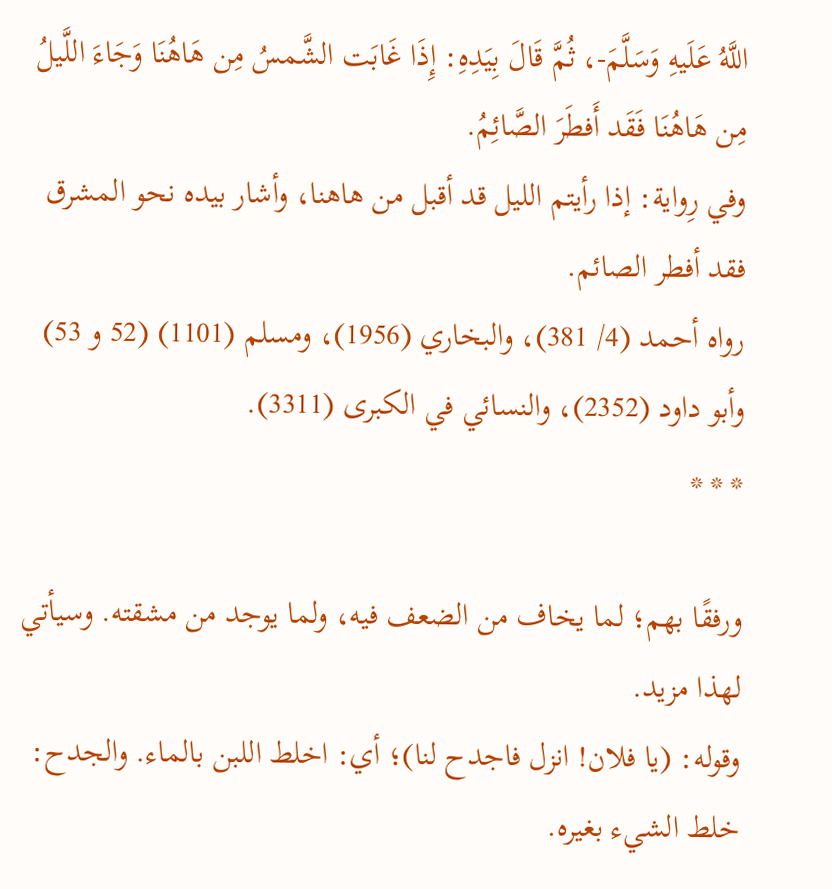اللَّهُ عَلَيهِ وَسَلَّمَ-، ثُمَّ قَالَ بِيَدِهِ: إِذَا غَابَت الشَّمسُ مِن هَاهُنَا وَجَاءَ اللَّيلُ مِن هَاهُنَا فَقَد أَفطَرَ الصَّائِمُ.
وفي رِواية: إذا رأيتم الليل قد أقبل من هاهنا، وأشار بيده نحو المشرق فقد أفطر الصائم.
رواه أحمد (4/ 381)، والبخاري (1956)، ومسلم (1101) (52 و 53) وأبو داود (2352)، والنسائي في الكبرى (3311).
* * *

ورفقًا بهم؛ لما يخاف من الضعف فيه، ولما يوجد من مشقته. وسيأتي لهذا مزيد.
وقوله: (يا فلان! انزل فاجدح لنا)؛ أي: اخلط اللبن بالماء. والجدح: خلط الشيء بغيره.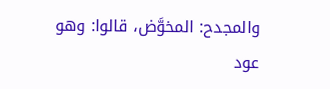والمجدح: المخوَّض، قالوا: وهو عود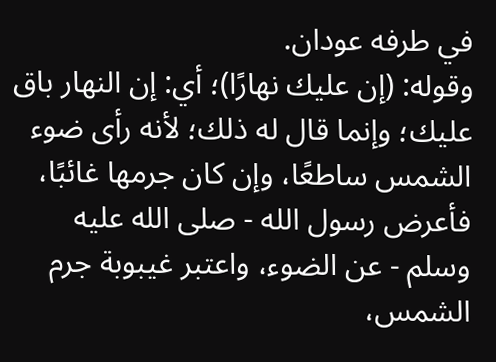في طرفه عودان.
وقوله: (إن عليك نهارًا)؛ أي: إن النهار باق عليك؛ وإنما قال له ذلك؛ لأنه رأى ضوء الشمس ساطعًا، وإن كان جرمها غائبًا، فأعرض رسول الله - صلى الله عليه وسلم - عن الضوء، واعتبر غيبوبة جرم الشمس،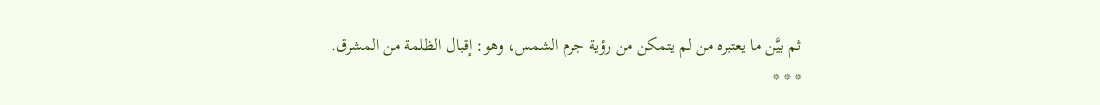ثم بيَّن ما يعتبره من لم يتمكن من رؤية جرم الشمس، وهو: إقبال الظلمة من المشرق.
* * *